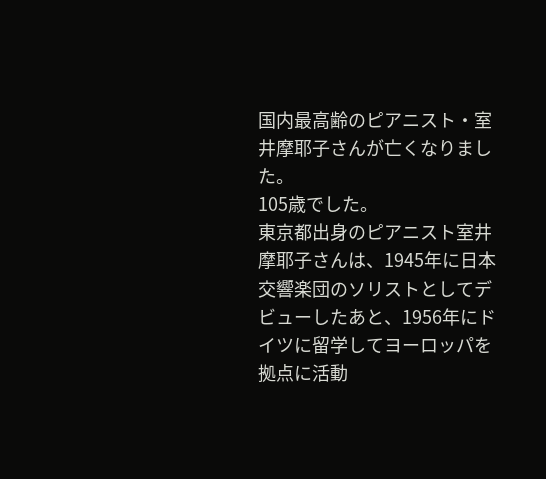国内最高齢のピアニスト・室井摩耶子さんが亡くなりました。
105歳でした。
東京都出身のピアニスト室井摩耶子さんは、1945年に日本交響楽団のソリストとしてデビューしたあと、1956年にドイツに留学してヨーロッパを拠点に活動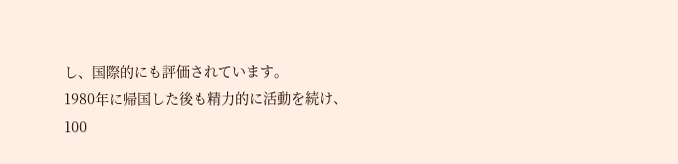し、国際的にも評価されています。
1980年に帰国した後も精力的に活動を続け、100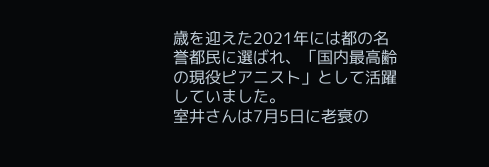歳を迎えた2021年には都の名誉都民に選ばれ、「国内最高齢の現役ピアニスト」として活躍していました。
室井さんは7月5日に老衰の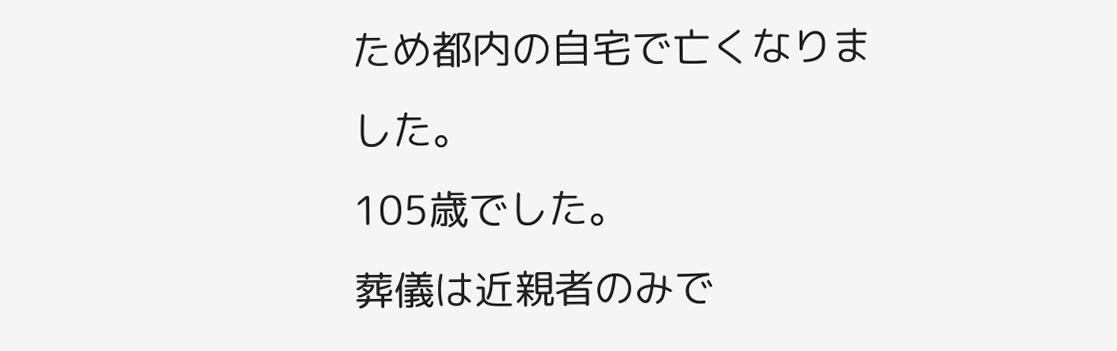ため都内の自宅で亡くなりました。
105歳でした。
葬儀は近親者のみで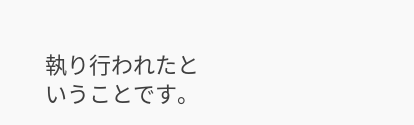執り行われたということです。